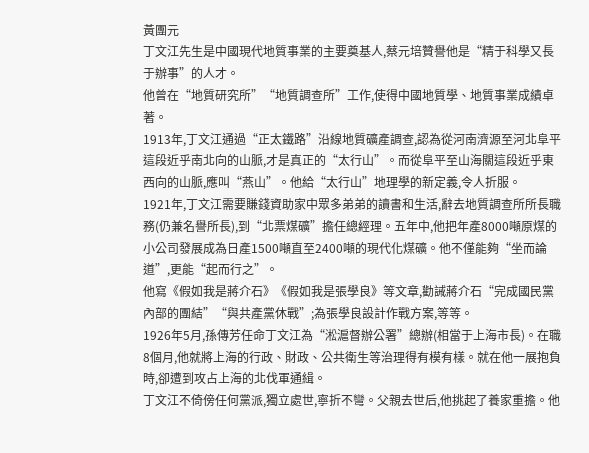黃團元
丁文江先生是中國現代地質事業的主要奠基人,蔡元培贊譽他是“精于科學又長于辦事”的人才。
他曾在“地質研究所”“地質調查所”工作,使得中國地質學、地質事業成績卓著。
1913年,丁文江通過“正太鐵路”沿線地質礦產調查,認為從河南濟源至河北阜平這段近乎南北向的山脈,才是真正的“太行山”。而從阜平至山海關這段近乎東西向的山脈,應叫“燕山”。他給“太行山”地理學的新定義,令人折服。
1921年,丁文江需要賺錢資助家中眾多弟弟的讀書和生活,辭去地質調查所所長職務(仍兼名譽所長),到“北票煤礦”擔任總經理。五年中,他把年產8000噸原煤的小公司發展成為日產1500噸直至2400噸的現代化煤礦。他不僅能夠“坐而論道”,更能“起而行之”。
他寫《假如我是蔣介石》《假如我是張學良》等文章,勸誡蔣介石“完成國民黨內部的團結”“與共產黨休戰”;為張學良設計作戰方案,等等。
1926年5月,孫傳芳任命丁文江為“淞滬督辦公署”總辦(相當于上海市長)。在職8個月,他就將上海的行政、財政、公共衛生等治理得有模有樣。就在他一展抱負時,卻遭到攻占上海的北伐軍通緝。
丁文江不倚傍任何黨派,獨立處世,寧折不彎。父親去世后,他挑起了養家重擔。他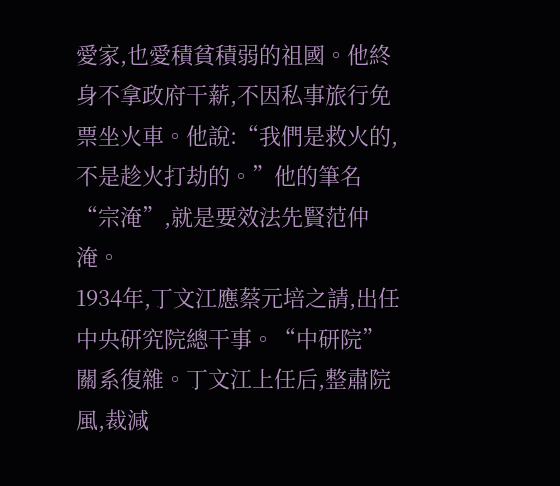愛家,也愛積貧積弱的祖國。他終身不拿政府干薪,不因私事旅行免票坐火車。他說:“我們是救火的,不是趁火打劫的。”他的筆名“宗淹”,就是要效法先賢范仲淹。
1934年,丁文江應蔡元培之請,出任中央研究院總干事。“中研院”關系復雜。丁文江上任后,整肅院風,裁減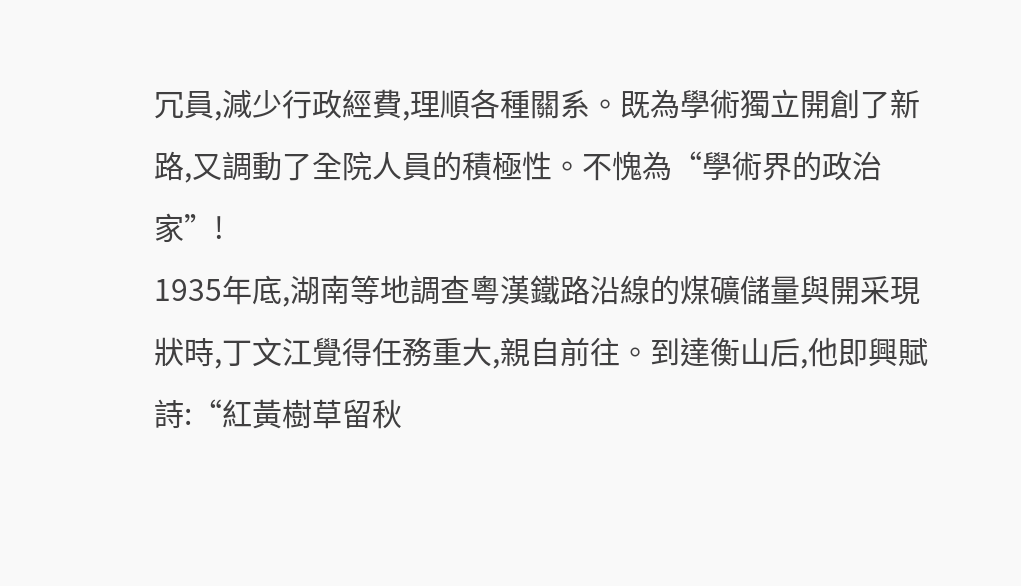冗員,減少行政經費,理順各種關系。既為學術獨立開創了新路,又調動了全院人員的積極性。不愧為“學術界的政治家”!
1935年底,湖南等地調查粵漢鐵路沿線的煤礦儲量與開采現狀時,丁文江覺得任務重大,親自前往。到達衡山后,他即興賦詩:“紅黃樹草留秋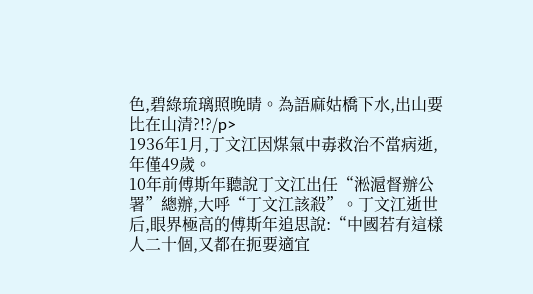色,碧綠琉璃照晚晴。為語麻姑橋下水,出山要比在山清?!?/p>
1936年1月,丁文江因煤氣中毒救治不當病逝,年僅49歲。
10年前傅斯年聽說丁文江出任“淞滬督辦公署”總辦,大呼“丁文江該殺”。丁文江逝世后,眼界極高的傅斯年追思說:“中國若有這樣人二十個,又都在扼要適宜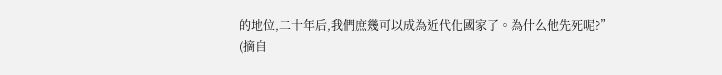的地位,二十年后,我們庶幾可以成為近代化國家了。為什么他先死呢?”
(摘自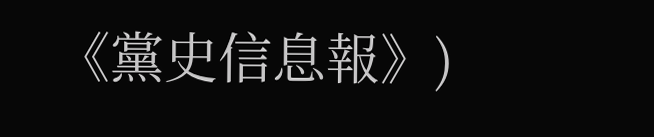《黨史信息報》)